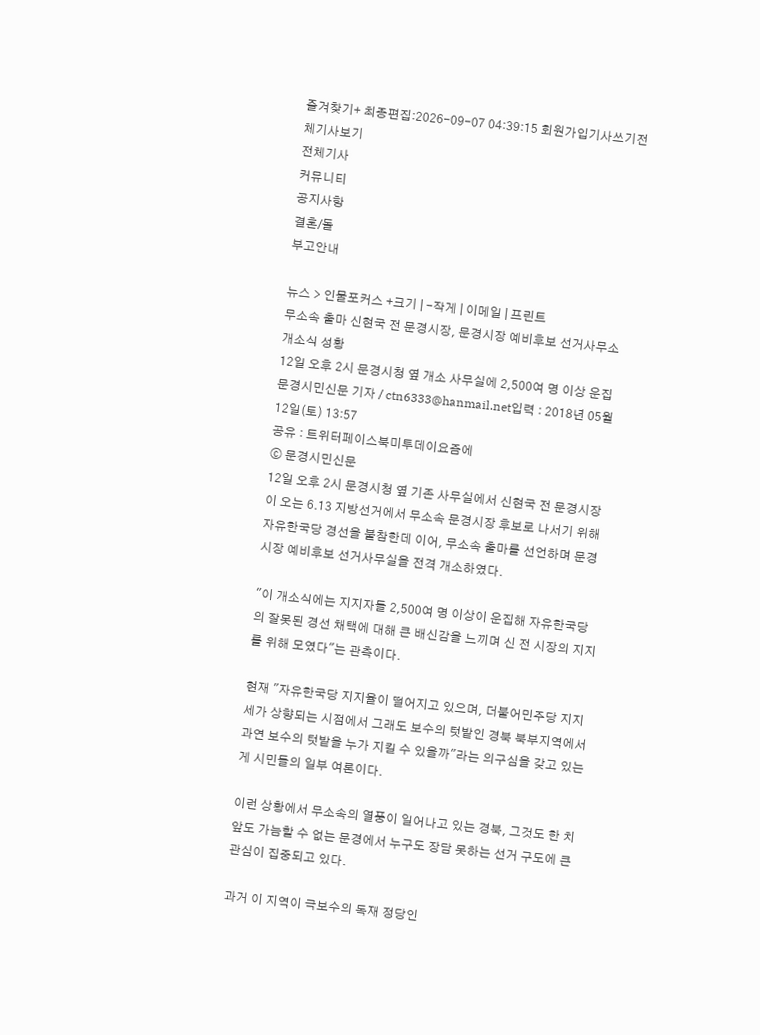즐겨찾기+ 최종편집:2026-09-07 04:39:15 회원가입기사쓰기전체기사보기
전체기사
커뮤니티
공지사항
결혼/돌
부고안내

뉴스 > 인물포커스 +크기 | -작게 | 이메일 | 프린트
무소속 출마 신현국 전 문경시장, 문경시장 예비후보 선거사무소 개소식 성황
12일 오후 2시 문경시청 옆 개소 사무실에 2,500여 명 이상 운집
문경시민신문 기자 / ctn6333@hanmail.net입력 : 2018년 05월 12일(토) 13:57
공유 : 트위터페이스북미투데이요즘에
ⓒ 문경시민신문
12일 오후 2시 문경시청 옆 기존 사무실에서 신현국 전 문경시장이 오는 6.13 지방선거에서 무소속 문경시장 후보로 나서기 위해 자유한국당 경선을 불참한데 이어, 무소속 출마를 선언하며 문경시장 예비후보 선거사무실을 전격 개소하였다.

"이 개소식에는 지지자들 2,500여 명 이상이 운집해 자유한국당의 잘못된 경선 채택에 대해 큰 배신감을 느끼며 신 전 시장의 지지를 위해 모였다"는 관측이다.

현재 "자유한국당 지지율이 떨어지고 있으며, 더불어민주당 지지세가 상향되는 시점에서 그래도 보수의 텃밭인 경북 북부지역에서 과연 보수의 텃밭을 누가 지킬 수 있을까"라는 의구심을 갖고 있는 게 시민들의 일부 여론이다.

이런 상황에서 무소속의 열풍이 일어나고 있는 경북, 그것도 한 치 앞도 가늠할 수 없는 문경에서 누구도 장담 못하는 선거 구도에 큰 관심이 집중되고 있다.

과거 이 지역이 극보수의 독재 정당인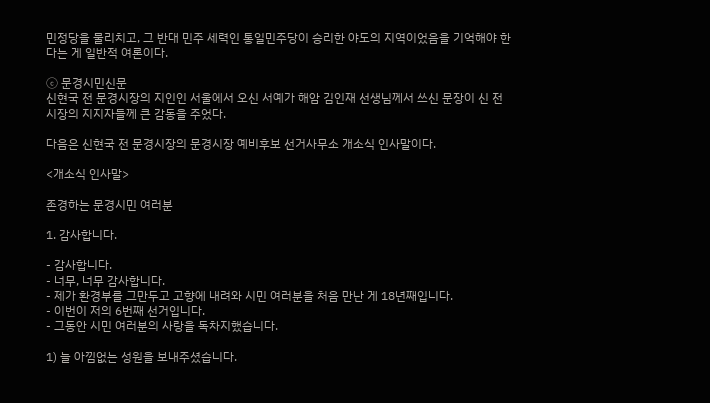민정당을 물리치고, 그 반대 민주 세력인 통일민주당이 승리한 야도의 지역이었음을 기억해야 한다는 게 일반적 여론이다.

ⓒ 문경시민신문
신현국 전 문경시장의 지인인 서울에서 오신 서예가 해암 김인재 선생님께서 쓰신 문장이 신 전 시장의 지지자들께 큰 감동을 주었다.

다음은 신현국 전 문경시장의 문경시장 예비후보 선거사무소 개소식 인사말이다.

<개소식 인사말>

존경하는 문경시민 여러분

1. 감사합니다.

- 감사합니다.
- 너무, 너무 감사합니다.
- 제가 환경부를 그만두고 고향에 내려와 시민 여러분을 처음 만난 게 18년째입니다.
- 이번이 저의 6번째 선거입니다.
- 그동안 시민 여러분의 사랑을 독차지했습니다.

1) 늘 아낌없는 성원을 보내주셨습니다.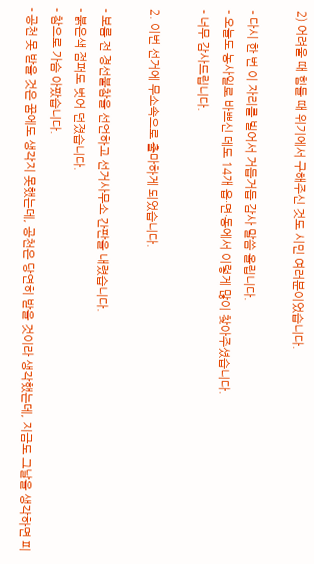2) 어려울 때 힘들 때 위기에서 구해주신 것도 시민 여러분이었습니다.

- 다시 한 번 이 자리를 빌어서 거듭거듭 감사 말씀 올립니다.
- 오늘도 농사일로 바쁘신 데도 14개 읍·면·동에서 이렇게 많이 찾아주셨습니다.
- 너무 감사드립니다.

2. 이번 선거에 무소속으로 출마하게 되었습니다.

- 보름 전 경선불참을 선언하고 선거사무소 간판을 내렸습니다.
- 붉은색 점퍼도 벗어 던졌습니다.
- 참으로 가슴 아팠습니다.
- 공천 못 받을 것은 꿈에도 생각지 못했는데, 공천은 당연히 받을 것이라 생각했는데, 지금도 그날을 생각하면 피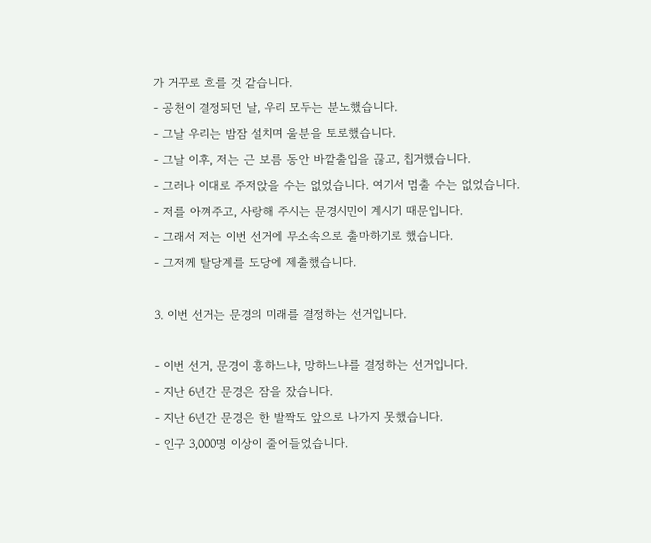가 거꾸로 흐를 것 같습니다.
- 공천이 결정되던 날, 우리 모두는 분노했습니다.
- 그날 우리는 밤잠 설치며 울분을 토로했습니다.
- 그날 이후, 저는 근 보름 동안 바깥출입을 끊고, 칩거했습니다.
- 그러나 이대로 주저앉을 수는 없었습니다. 여기서 멈출 수는 없었습니다.
- 저를 아껴주고, 사랑해 주시는 문경시민이 계시기 때문입니다.
- 그래서 저는 이번 선거에 무소속으로 출마하기로 했습니다.
- 그저께 탈당계를 도당에 제출했습니다.

3. 이번 선거는 문경의 미래를 결정하는 선거입니다.

- 이번 선거, 문경이 흥하느냐, 망하느냐를 결정하는 선거입니다.
- 지난 6년간 문경은 잠을 잤습니다.
- 지난 6년간 문경은 한 발짝도 앞으로 나가지 못했습니다.
- 인구 3,000명 이상이 줄어들었습니다.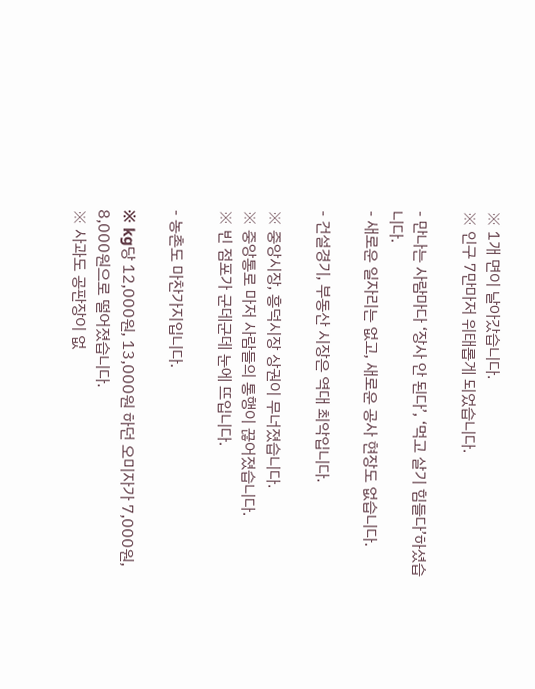※ 1개 면이 날아갔습니다.
※ 인구 7만마저 위태롭게 되었습니다.

- 만나는 사람마다 ‘장사 안 된다’, ‘먹고 살기 힘들다’하셨습니다.
- 새로운 일자리는 없고, 새로운 공사 현장도 없습니다.

- 건설경기, 부동산 시장은 역대 최악입니다.

※ 중앙시장, 흥덕시장 상권이 무너졌습니다.
※ 중앙통로 마저 사람들의 통행이 끊어졌습니다.
※ 빈 점포가 군데군데 눈에 뜨입니다.

- 농촌도 마찬가지입니다.

※ kg당 12,000원, 13,000원 하던 오미자가 7,000원, 8,000원으로 떨어졌습니다.
※ 사과도 공판장이 없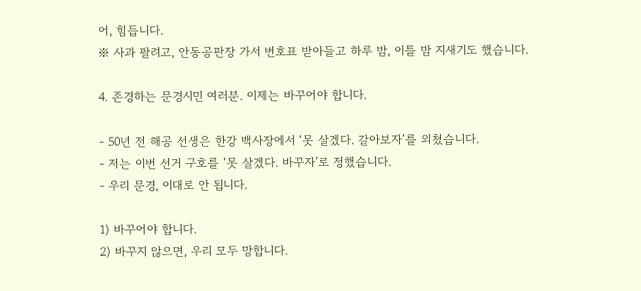어, 힘듭니다.
※ 사과 팔려고, 안동공판장 가서 번호표 받아들고 하루 밤, 이틀 밤 지새기도 했습니다.

4. 존경하는 문경시민 여러분. 이제는 바꾸어야 합니다.

- 50년 전 해공 선생은 한강 백사장에서 ‘못 살겠다. 갈아보자’를 외쳤습니다.
- 저는 이번 선거 구호를 ‘못 살겠다. 바꾸자’로 정했습니다.
- 우리 문경, 이대로 안 됩니다.

1) 바꾸어야 합니다.
2) 바꾸지 않으면, 우리 모두 망합니다.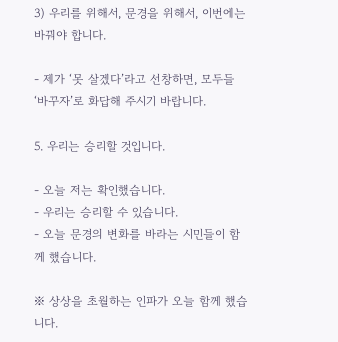3) 우리를 위해서, 문경을 위해서, 이번에는 바꿔야 합니다.

- 제가 ‘못 살겠다’라고 선창하면, 모두들 ‘바꾸자’로 화답해 주시기 바랍니다.

5. 우리는 승리할 것입니다.

- 오늘 저는 확인했습니다.
- 우리는 승리할 수 있습니다.
- 오늘 문경의 변화를 바라는 시민들이 함께 했습니다.

※ 상상을 초월하는 인파가 오늘 함께 했습니다.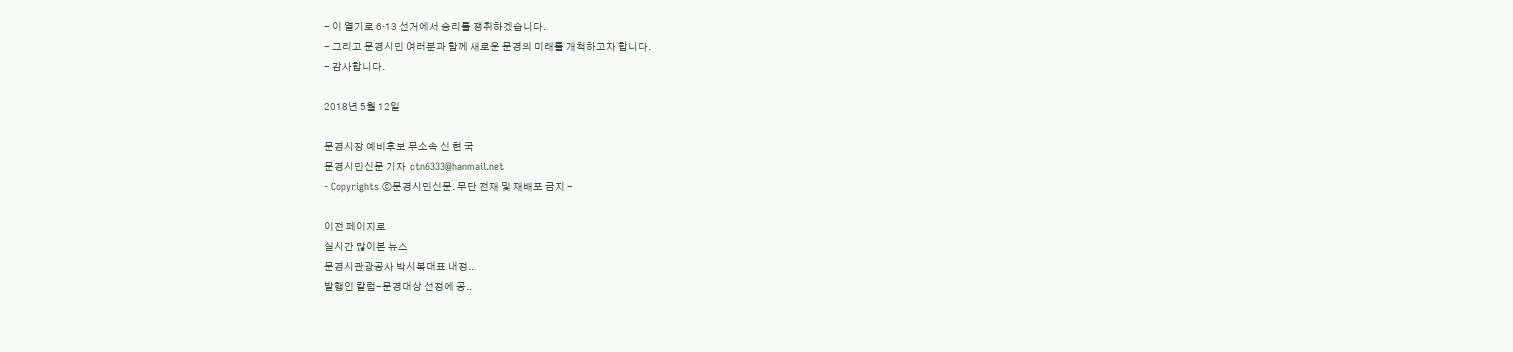- 이 열기로 6·13 선거에서 승리를 쟁취하겠습니다.
- 그리고 문경시민 여러분과 함께 새로운 문경의 미래를 개척하고자 합니다.
- 감사합니다.

2018년 5월 12일

문경시장 예비후보 무소속 신 현 국
문경시민신문 기자  ctn6333@hanmail.net
- Copyrights ⓒ문경시민신문. 무단 전재 및 재배포 금지 -

이전 페이지로
실시간 많이본 뉴스
문경시관광공사 박시복대표 내정..
발행인 칼럼-문경대상 선정에 공..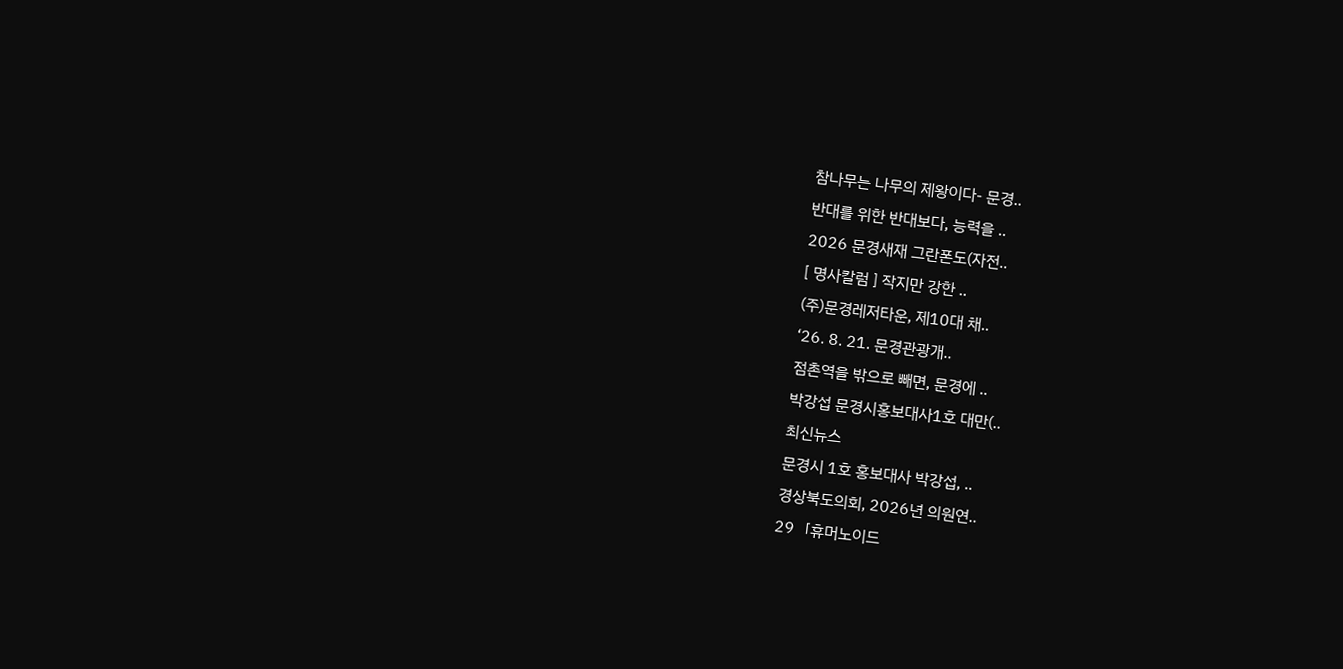참나무는 나무의 제왕이다- 문경..
반대를 위한 반대보다, 능력을 ..
2026 문경새재 그란폰도(자전..
[ 명사칼럼 ] 작지만 강한 ..
(주)문경레저타운, 제10대 채..
‘26. 8. 21. 문경관광개..
점촌역을 밖으로 빼면, 문경에 ..
박강섭 문경시홍보대사1호 대만(..
최신뉴스
문경시 1호 홍보대사 박강섭, ..
경상북도의회, 2026년 의원연..
29「휴머노이드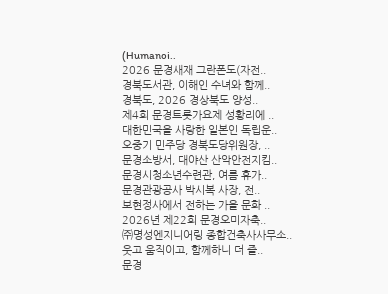(Humanoi..
2026 문경새재 그란폰도(자전..
경북도서관, 이해인 수녀와 함께..
경북도, 2026 경상북도 양성..
제4회 문경트롯가요제 성황리에 ..
대한민국을 사랑한 일본인 독립운..
오중기 민주당 경북도당위원장, ..
문경소방서, 대야산 산악안전지킴..
문경시청소년수련관, 여름 휴가..
문경관광공사 박시복 사장, 전..
보현정사에서 전하는 가을 문화 ..
2026년 제22회 문경오미자축..
㈜명성엔지니어링 종합건축사사무소..
웃고 움직이고, 함께하니 더 즐..
문경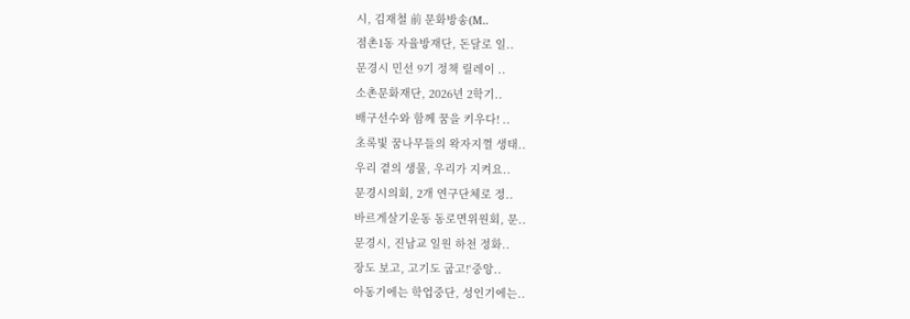시, 김재철 前 문화방송(M..
점촌1동 자율방재단, 돈달로 일..
문경시 민선 9기 정책 릴레이 ..
소촌문화재단, 2026년 2학기..
배구선수와 함께 꿈을 키우다! ..
초록빛 꿈나무들의 왁자지껄 생태..
우리 곁의 생물, 우리가 지켜요..
문경시의회, 2개 연구단체로 정..
바르게살기운동 동로면위원회, 문..
문경시, 진남교 일원 하천 정화..
장도 보고, 고기도 굽고!‘중앙..
아동기에는 학업중단, 성인기에는..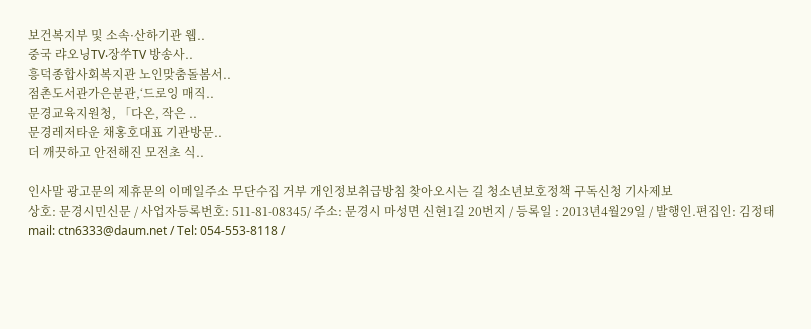보건복지부 및 소속·산하기관 웹..
중국 랴오닝TV‧장쑤TV 방송사..
흥덕종합사회복지관 노인맞춤돌봄서..
점촌도서관가은분관,‘드로잉 매직..
문경교육지원청, 「다온, 작은 ..
문경레저타운 채홍호대표 기관방문..
더 깨끗하고 안전해진 모전초 식..

인사말 광고문의 제휴문의 이메일주소 무단수집 거부 개인정보취급방침 찾아오시는 길 청소년보호정책 구독신청 기사제보
상호: 문경시민신문 / 사업자등록번호: 511-81-08345/ 주소: 문경시 마성면 신현1길 20번지 / 등록일 : 2013년4월29일 / 발행인.편집인: 김정태
mail: ctn6333@daum.net / Tel: 054-553-8118 /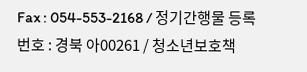Fax : 054-553-2168 / 정기간행물 등록번호 : 경북 아00261 / 청소년보호책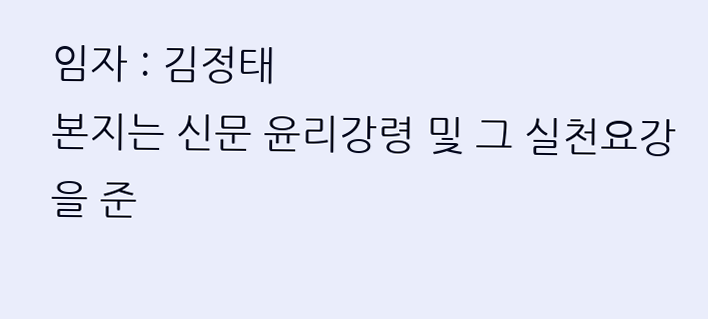임자 : 김정태
본지는 신문 윤리강령 및 그 실천요강을 준